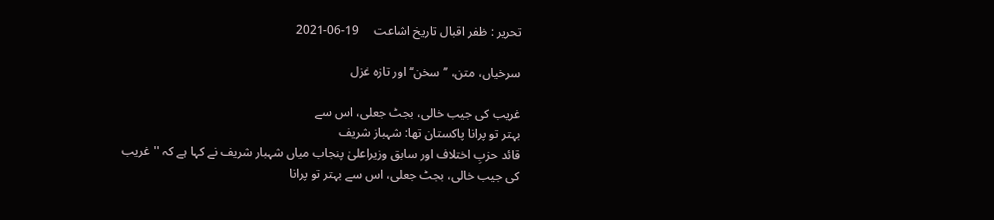تحریر : ظفر اقبال تاریخ اشاعت     19-06-2021

سرخیاں، متن، ’’سخن‘‘ اور تازہ غزل

غریب کی جیب خالی، بجٹ جعلی، اس سے
بہتر تو پرانا پاکستان تھا: شہباز شریف
قائد حزبِ اختلاف اور سابق وزیراعلیٰ پنجاب میاں شہبار شریف نے کہا ہے کہ ''غریب کی جیب خالی، بجٹ جعلی، اس سے بہتر تو پرانا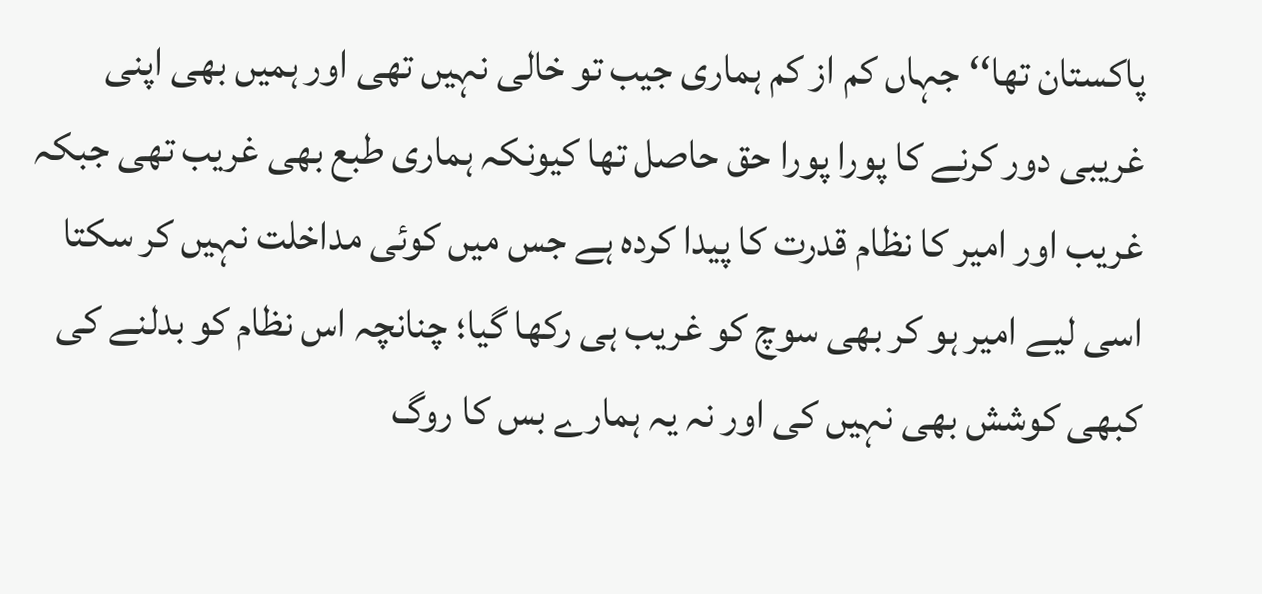پاکستان تھا‘‘ جہاں کم از کم ہماری جیب تو خالی نہیں تھی اور ہمیں بھی اپنی غریبی دور کرنے کا پورا پورا حق حاصل تھا کیونکہ ہماری طبع بھی غریب تھی جبکہ غریب اور امیر کا نظام قدرت کا پیدا کردہ ہے جس میں کوئی مداخلت نہیں کر سکتا اسی لیے امیر ہو کر بھی سوچ کو غریب ہی رکھا گیا؛ چنانچہ اس نظام کو بدلنے کی کبھی کوشش بھی نہیں کی اور نہ یہ ہمارے بس کا روگ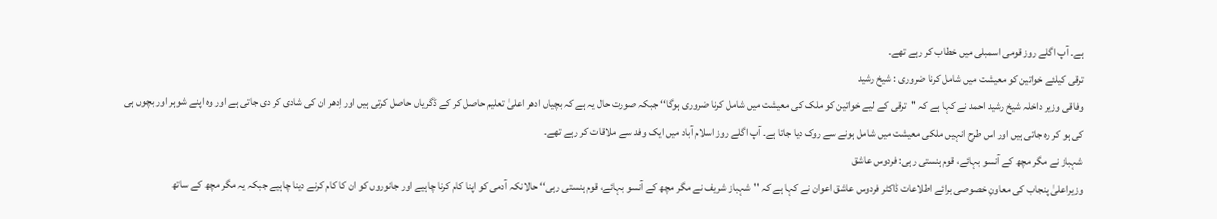ہے۔ آپ اگلے روز قومی اسمبلی میں خطاب کر رہے تھے۔
ترقی کیلئے خواتین کو معیشت میں شامل کرنا ضروری : شیخ رشید
وفاقی وزیر داخلہ شیخ رشید احمد نے کہا ہے کہ ''ترقی کے لیے خواتین کو ملک کی معیشت میں شامل کرنا ضروری ہوگا‘‘ جبکہ صورت حال یہ ہے کہ بچیاں ادھر اعلیٰ تعلیم حاصل کر کے ڈگریاں حاصل کرتی ہیں اور اِدھر ان کی شادی کر دی جاتی ہے اور وہ اپنے شوہر اور بچوں ہی کی ہو کر رہ جاتی ہیں اور اس طرح انہیں ملکی معیشت میں شامل ہونے سے روک دیا جاتا ہے۔ آپ اگلے روز اسلام آباد میں ایک وفد سے ملاقات کر رہے تھے۔
شہباز نے مگر مچھ کے آنسو بہائے، قوم ہنستی رہی: فردوس عاشق
وزیراعلیٰ پنجاب کی معاونِ خصوصی برائے اطلاعات ڈاکٹر فردوس عاشق اعوان نے کہا ہے کہ ''شہباز شریف نے مگر مچھ کے آنسو بہائے، قوم ہنستی رہی‘‘ حالانکہ آدمی کو اپنا کام کرنا چاہیے اور جانوروں کو ان کا کام کرنے دینا چاہیے جبکہ یہ مگر مچھ کے ساتھ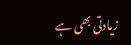زیادتی بھی ہے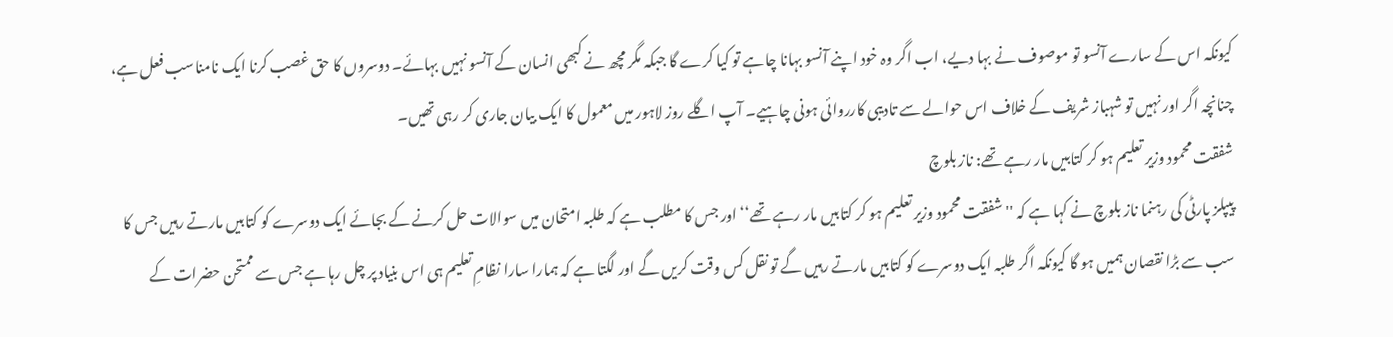کیونکہ اس کے سارے آنسو تو موصوف نے بہا دیے، اب اگر وہ خود اپنے آنسو بہانا چاہے تو کیا کرے گا جبکہ مگر مچھ نے کبھی انسان کے آنسو نہیں بہائے۔ دوسروں کا حق غصب کرنا ایک نامناسب فعل ہے، چنانچہ اگر اور نہیں تو شہباز شریف کے خلاف اس حوالے سے تادیبی کارروائی ہونی چاہیے۔ آپ اگلے روز لاہور میں معمول کا ایک بیان جاری کر رہی تھیں۔
شفقت محمود وزیر تعلیم ہو کر کتابیں مار رہے تھے: ناز بلوچ
پیپلز پارٹی کی رہنما ناز بلوچ نے کہا ہے کہ ''شفقت محمود وزیر تعلیم ہو کر کتابیں مار رہے تھے‘‘ اور جس کا مطلب ہے کہ طلبہ امتحان میں سوالات حل کرنے کے بجائے ایک دوسرے کو کتابیں مارتے رہیں جس کا سب سے بڑا نقصان ہمیں ہو گا کیونکہ اگر طلبہ ایک دوسرے کو کتابیں مارتے رہیں گے تو نقل کس وقت کریں گے اور لگتا ہے کہ ہمارا سارا نظامِ تعلیم ہی اس بنیاد پر چل رہا ہے جس سے ممتحن حضرات کے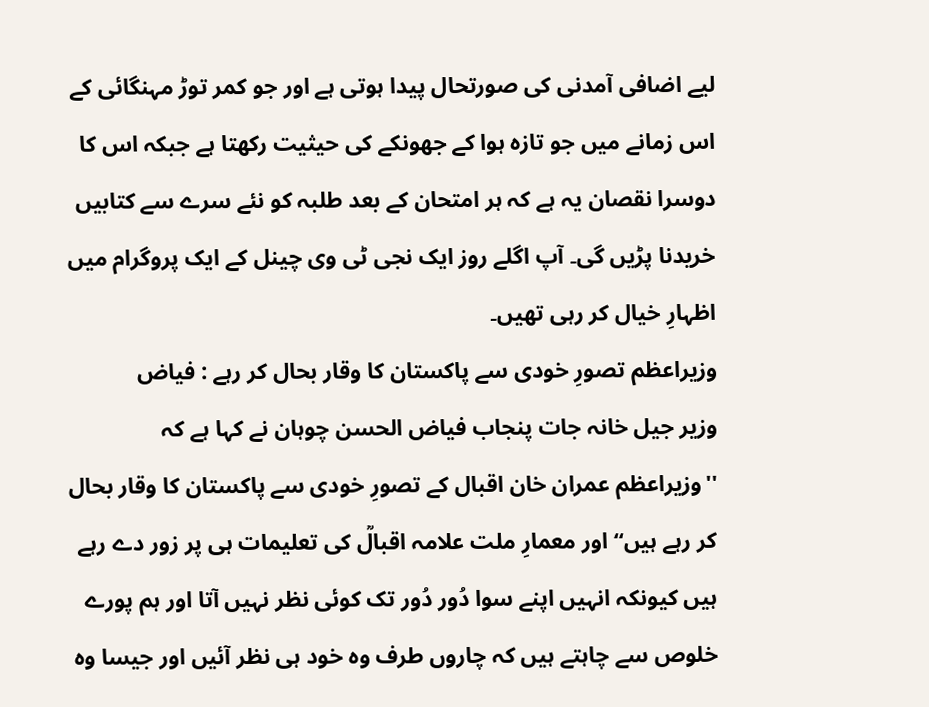لیے اضافی آمدنی کی صورتحال پیدا ہوتی ہے اور جو کمر توڑ مہنگائی کے اس زمانے میں جو تازہ ہوا کے جھونکے کی حیثیت رکھتا ہے جبکہ اس کا دوسرا نقصان یہ ہے کہ ہر امتحان کے بعد طلبہ کو نئے سرے سے کتابیں خریدنا پڑیں گی۔ آپ اگلے روز ایک نجی ٹی وی چینل کے ایک پروگرام میں اظہارِ خیال کر رہی تھیں۔
وزیراعظم تصورِ خودی سے پاکستان کا وقار بحال کر رہے : فیاض
وزیر جیل خانہ جات پنجاب فیاض الحسن چوہان نے کہا ہے کہ ''وزیراعظم عمران خان اقبال کے تصورِ خودی سے پاکستان کا وقار بحال کر رہے ہیں‘‘ اور معمارِ ملت علامہ اقبالؒ کی تعلیمات ہی پر زور دے رہے ہیں کیونکہ انہیں اپنے سوا دُور دُور تک کوئی نظر نہیں آتا اور ہم پورے خلوص سے چاہتے ہیں کہ چاروں طرف وہ خود ہی نظر آئیں اور جیسا وہ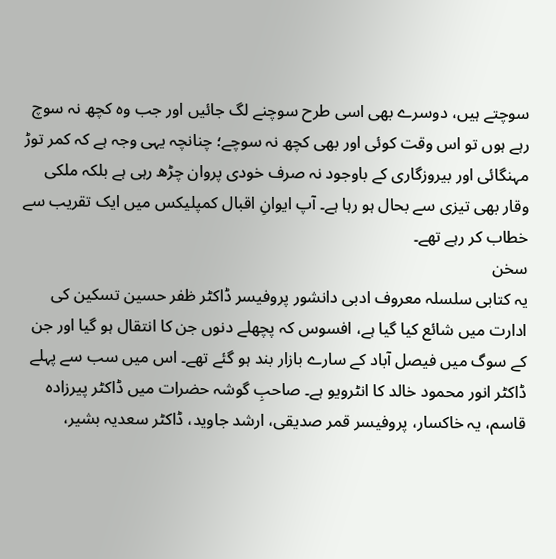سوچتے ہیں، دوسرے بھی اسی طرح سوچنے لگ جائیں اور جب وہ کچھ نہ سوچ رہے ہوں تو اس وقت کوئی اور بھی کچھ نہ سوچے؛ چنانچہ یہی وجہ ہے کہ کمر توڑ مہنگائی اور بیروزگاری کے باوجود نہ صرف خودی پروان چڑھ رہی ہے بلکہ ملکی وقار بھی تیزی سے بحال ہو رہا ہے۔ آپ ایوانِ اقبال کمپلیکس میں ایک تقریب سے خطاب کر رہے تھے۔
سخن
یہ کتابی سلسلہ معروف ادبی دانشور پروفیسر ڈاکٹر ظفر حسین تسکین کی ادارت میں شائع کیا گیا ہے، افسوس کہ پچھلے دنوں جن کا انتقال ہو گیا اور جن کے سوگ میں فیصل آباد کے سارے بازار بند ہو گئے تھے۔ اس میں سب سے پہلے ڈاکٹر انور محمود خالد کا انٹرویو ہے۔ صاحبِ گوشہ حضرات میں ڈاکٹر پیرزادہ قاسم، یہ خاکسار، پروفیسر قمر صدیقی، ارشد جاوید، ڈاکٹر سعدیہ بشیر،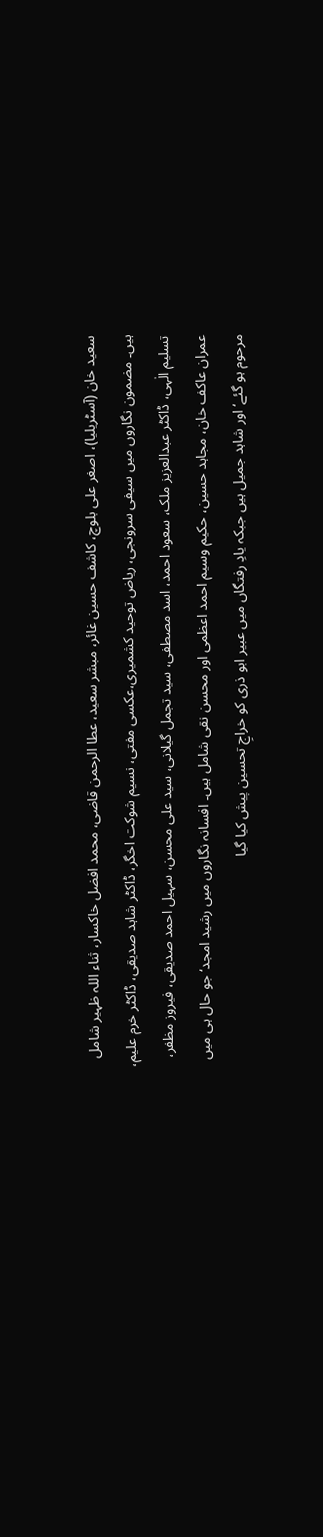سعید خان (آسٹریلیا)، اصغر علی بلوچ، کاشف حسین غائر، مبشر سعید، عطا الرحمن قاضی، محمد افضل خاکسار، ثناء اللہ ظہیر شامل ہیں۔ مضمون نگاروں میں سیفی سرونجی، ریاض توحید کشمیری،عکسی مفتی، نسیم شوکت اخگر، ڈاکٹر شاہد صدیقی، ڈاکٹر خرم علیم، تسلیم الٰہی، ڈاکٹر عبدالعزیز ملک، سعود احمد، اسد مصطفی، سید تجمل گیلانی، سید علی محسن، سہیل احمد صدیقی، فیروز مظفر، عمران عاکف خان، مجاہد حسین، حکیم وسیم احمد اعظمی اور محسن نقی شامل ہیں۔ افسانہ نگاروں میں رشید امجد‘ جو حال ہی میں مرحوم ہو گئے‘ اور شاہد جمیل ہیں جبکہ یادِ رفتگاں میں عبیر ابو ذری کو خراجِ تحسین پیش کیا گیا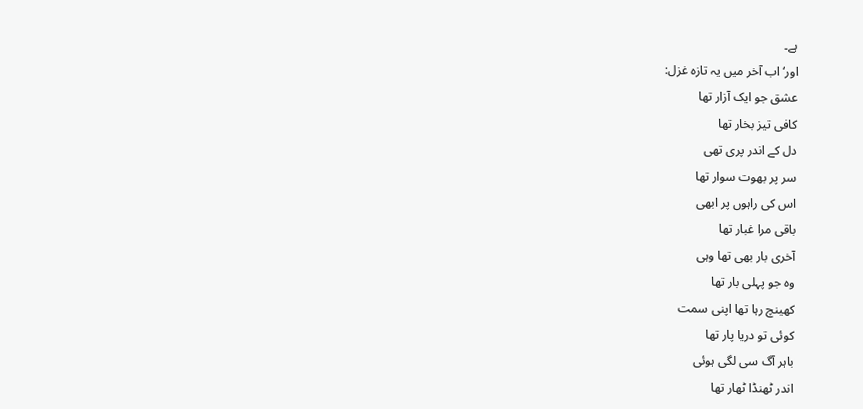ہے۔
اور‘ اب آخر میں یہ تازہ غزل:
عشق جو ایک آزار تھا
کافی تیز بخار تھا
دل کے اندر پری تھی
سر پر بھوت سوار تھا
اس کی راہوں پر ابھی
باقی مرا غبار تھا
آخری بار بھی تھا وہی
وہ جو پہلی بار تھا
کھینچ رہا تھا اپنی سمت
کوئی تو دریا پار تھا
باہر آگ سی لگی ہوئی
اندر ٹھنڈا ٹھار تھا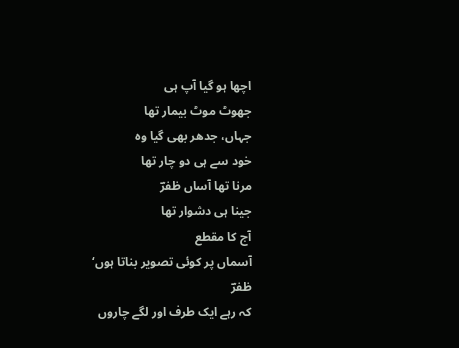اچھا ہو گیا آپ ہی
جھوٹ موٹ بیمار تھا
جہاں، جدھر بھی گیا وہ
خود سے ہی دو چار تھا
مرنا تھا آساں ظفرؔ
جینا ہی دشوار تھا
آج کا مقطع
آسماں پر کوئی تصویر بناتا ہوں‘ ظفرؔ
کہ رہے ایک طرف اور لگے چاروں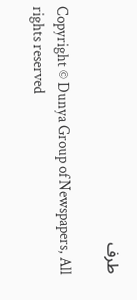طرف

Copyright © Dunya Group of Newspapers, All rights reserved